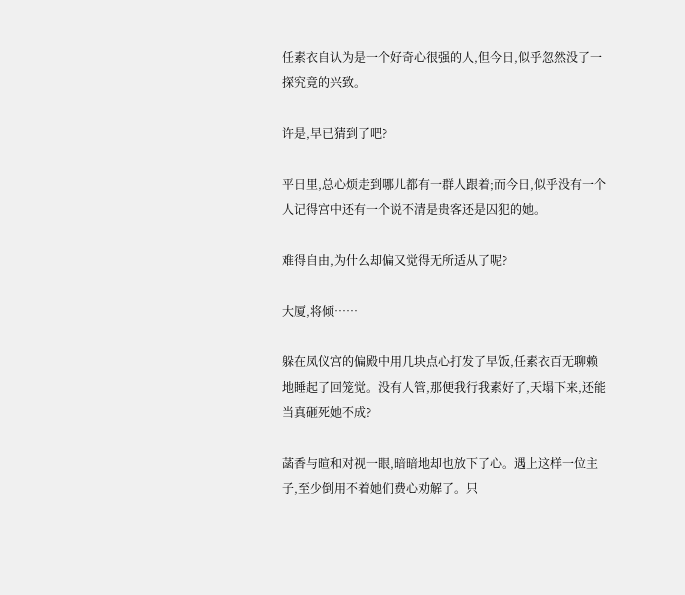任素衣自认为是一个好奇心很强的人,但今日,似乎忽然没了一探究竟的兴致。

许是,早已猜到了吧?

平日里,总心烦走到哪儿都有一群人跟着;而今日,似乎没有一个人记得宫中还有一个说不清是贵客还是囚犯的她。

难得自由,为什么却偏又觉得无所适从了呢?

大厦,将倾……

躲在凤仪宫的偏殿中用几块点心打发了早饭,任素衣百无聊赖地睡起了回笼觉。没有人管,那便我行我素好了,天塌下来,还能当真砸死她不成?

菡香与暄和对视一眼,暗暗地却也放下了心。遇上这样一位主子,至少倒用不着她们费心劝解了。只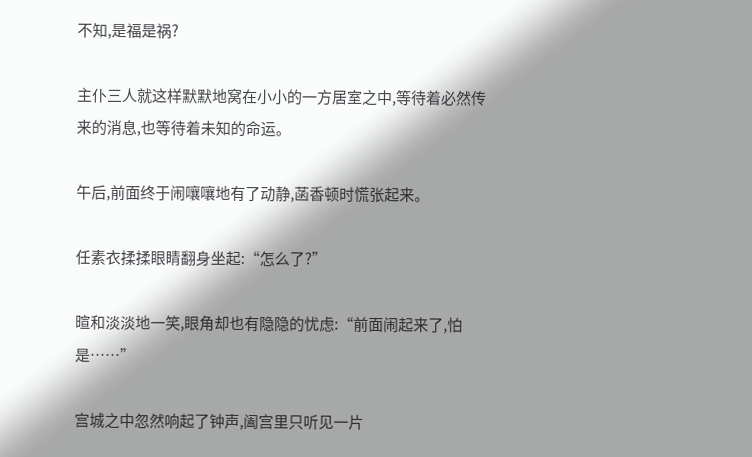不知,是福是祸?

主仆三人就这样默默地窝在小小的一方居室之中,等待着必然传来的消息,也等待着未知的命运。

午后,前面终于闹嚷嚷地有了动静,菡香顿时慌张起来。

任素衣揉揉眼睛翻身坐起:“怎么了?”

暄和淡淡地一笑,眼角却也有隐隐的忧虑:“前面闹起来了,怕是……”

宫城之中忽然响起了钟声,阖宫里只听见一片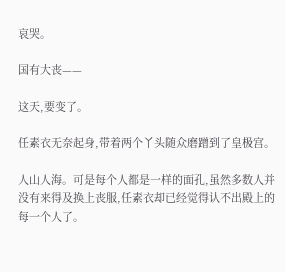哀哭。

国有大丧——

这天,要变了。

任素衣无奈起身,带着两个丫头随众磨蹭到了皇极宫。

人山人海。可是每个人都是一样的面孔,虽然多数人并没有来得及换上丧服,任素衣却已经觉得认不出殿上的每一个人了。